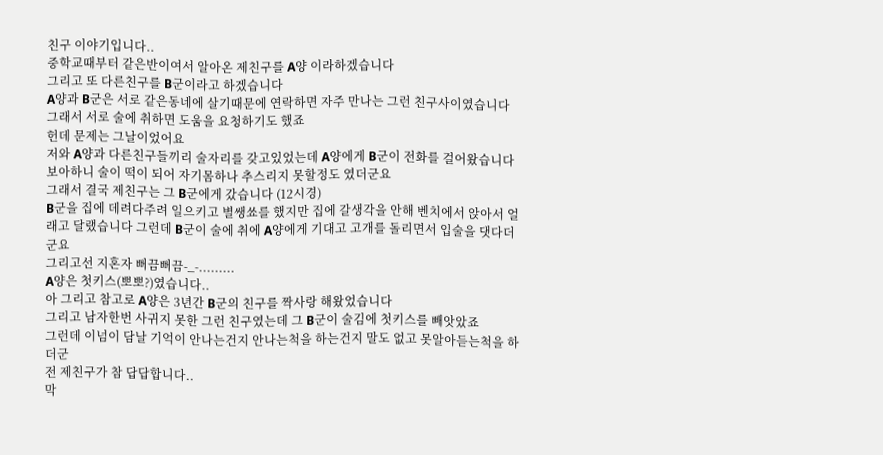친구 이야기입니다..
중학교때부터 같은반이여서 알아온 제친구를 A양 이라하겠습니다
그리고 또 다른친구를 B군이라고 하겠습니다
A양과 B군은 서로 같은동네에 살기때문에 연락하면 자주 만나는 그런 친구사이였습니다
그래서 서로 술에 취하면 도움을 요청하기도 했죠
헌데 문제는 그날이었어요
저와 A양과 다른친구들끼리 술자리를 갖고있었는데 A양에게 B군이 전화를 걸어왔습니다
보아하니 술이 떡이 되어 자기몸하나 추스리지 못할정도 였더군요
그래서 결국 제친구는 그 B군에게 갔습니다 (12시경)
B군을 집에 데려다주려 일으키고 별쌩쑈를 했지만 집에 갈생각을 안해 벤치에서 앉아서 얼래고 달랬습니다 그런데 B군이 술에 취에 A양에게 기대고 고개를 돌리면서 입술을 댓다더군요
그리고선 지혼자 뻐끔뻐끔-_-.........
A양은 첫키스(뽀뽀?)였습니다..
아 그리고 참고로 A양은 3년간 B군의 친구를 짝사랑 해왔었습니다
그리고 남자한번 사귀지 못한 그런 친구였는데 그 B군이 술김에 첫키스를 빼앗았죠
그런데 이넘이 담날 기억이 안나는건지 안나는척을 하는건지 말도 없고 못알아듣는척을 하더군
전 제친구가 참 답답합니다..
막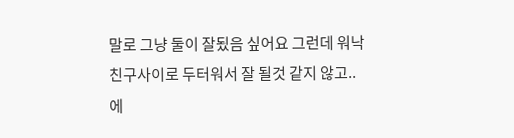말로 그냥 둘이 잘됬음 싶어요 그런데 워낙 친구사이로 두터워서 잘 될것 같지 않고..
에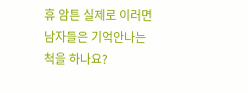휴 암튼 실제로 이러면 남자들은 기억안나는척을 하나요?